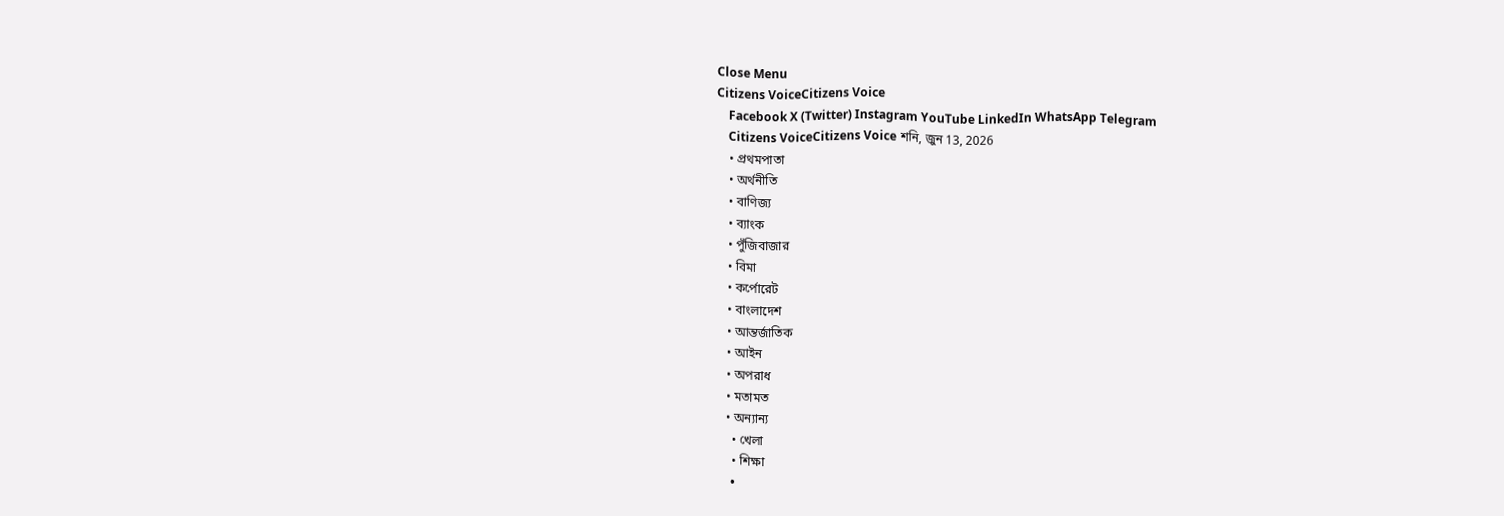Close Menu
Citizens VoiceCitizens Voice
    Facebook X (Twitter) Instagram YouTube LinkedIn WhatsApp Telegram
    Citizens VoiceCitizens Voice শনি, জুন 13, 2026
    • প্রথমপাতা
    • অর্থনীতি
    • বাণিজ্য
    • ব্যাংক
    • পুঁজিবাজার
    • বিমা
    • কর্পোরেট
    • বাংলাদেশ
    • আন্তর্জাতিক
    • আইন
    • অপরাধ
    • মতামত
    • অন্যান্য
      • খেলা
      • শিক্ষা
      •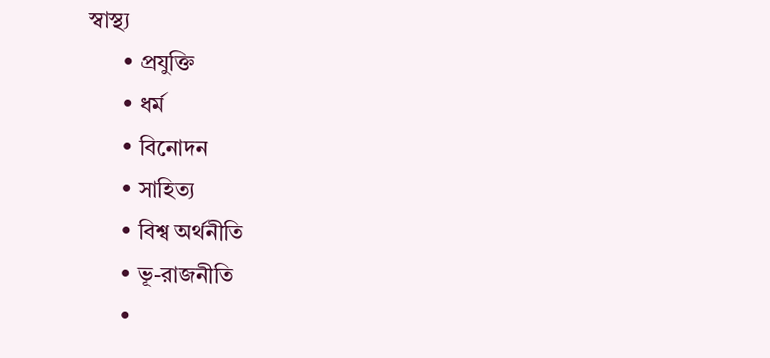স্বাস্থ্য
      • প্রযুক্তি
      • ধর্ম
      • বিনোদন
      • সাহিত্য
      • বিশ্ব অর্থনীতি
      • ভূ-রাজনীতি
      •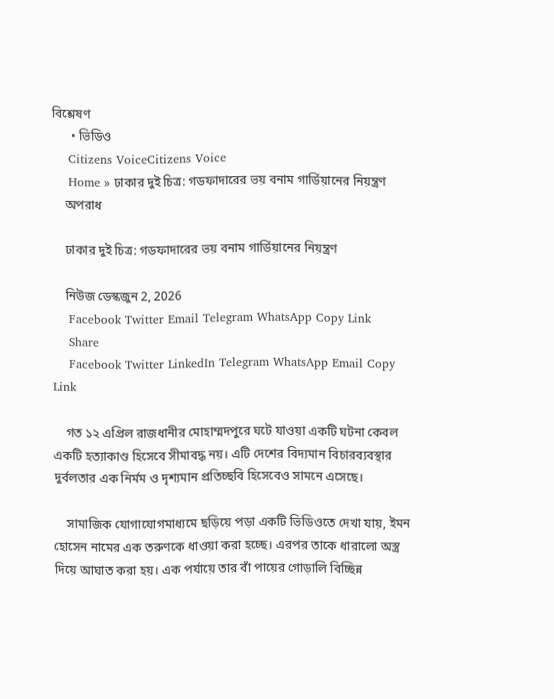বিশ্লেষণ
      • ভিডিও
    Citizens VoiceCitizens Voice
    Home » ঢাকার দুই চিত্র: গডফাদারের ভয় বনাম গার্ডিয়ানের নিয়ন্ত্রণ
    অপরাধ

    ঢাকার দুই চিত্র: গডফাদারের ভয় বনাম গার্ডিয়ানের নিয়ন্ত্রণ

    নিউজ ডেস্কজুন 2, 2026
    Facebook Twitter Email Telegram WhatsApp Copy Link
    Share
    Facebook Twitter LinkedIn Telegram WhatsApp Email Copy Link

    গত ১২ এপ্রিল রাজধানীর মোহাম্মদপুরে ঘটে যাওয়া একটি ঘটনা কেবল একটি হত্যাকাণ্ড হিসেবে সীমাবদ্ধ নয়। এটি দেশের বিদ্যমান বিচারব্যবস্থার দুর্বলতার এক নির্মম ও দৃশ্যমান প্রতিচ্ছবি হিসেবেও সামনে এসেছে।

    সামাজিক যোগাযোগমাধ্যমে ছড়িয়ে পড়া একটি ভিডিওতে দেখা যায়, ইমন হোসেন নামের এক তরুণকে ধাওয়া করা হচ্ছে। এরপর তাকে ধারালো অস্ত্র দিয়ে আঘাত করা হয়। এক পর্যায়ে তার বাঁ পায়ের গোড়ালি বিচ্ছিন্ন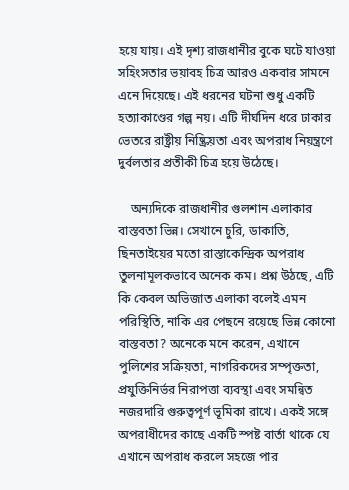হয়ে যায়। এই দৃশ্য রাজধানীর বুকে ঘটে যাওয়া সহিংসতার ভয়াবহ চিত্র আরও একবার সামনে এনে দিয়েছে। এই ধরনের ঘটনা শুধু একটি হত্যাকাণ্ডের গল্প নয়। এটি দীর্ঘদিন ধরে ঢাকার ভেতরে রাষ্ট্রীয় নিষ্ক্রিয়তা এবং অপরাধ নিয়ন্ত্রণে দুর্বলতার প্রতীকী চিত্র হয়ে উঠেছে।

    অন্যদিকে রাজধানীর গুলশান এলাকার বাস্তবতা ভিন্ন। সেখানে চুরি, ডাকাতি, ছিনতাইয়ের মতো রাস্তাকেন্দ্রিক অপরাধ তুলনামূলকভাবে অনেক কম। প্রশ্ন উঠছে, এটি কি কেবল অভিজাত এলাকা বলেই এমন পরিস্থিতি, নাকি এর পেছনে রয়েছে ভিন্ন কোনো বাস্তবতা? অনেকে মনে করেন, এখানে পুলিশের সক্রিয়তা, নাগরিকদের সম্পৃক্ততা, প্রযুক্তিনির্ভর নিরাপত্তা ব্যবস্থা এবং সমন্বিত নজরদারি গুরুত্বপূর্ণ ভূমিকা রাখে। একই সঙ্গে অপরাধীদের কাছে একটি স্পষ্ট বার্তা থাকে যে এখানে অপরাধ করলে সহজে পার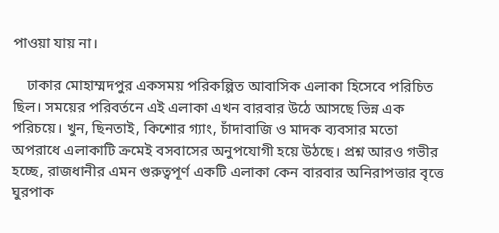পাওয়া যায় না।

    ঢাকার মোহাম্মদপুর একসময় পরিকল্পিত আবাসিক এলাকা হিসেবে পরিচিত ছিল। সময়ের পরিবর্তনে এই এলাকা এখন বারবার উঠে আসছে ভিন্ন এক পরিচয়ে। খুন, ছিনতাই, কিশোর গ্যাং, চাঁদাবাজি ও মাদক ব্যবসার মতো অপরাধে এলাকাটি ক্রমেই বসবাসের অনুপযোগী হয়ে উঠছে। প্রশ্ন আরও গভীর হচ্ছে, রাজধানীর এমন গুরুত্বপূর্ণ একটি এলাকা কেন বারবার অনিরাপত্তার বৃত্তে ঘুরপাক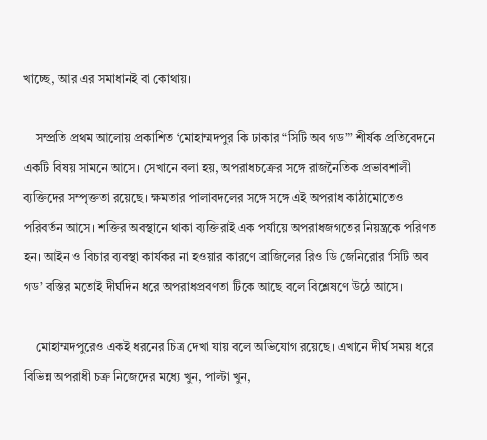খাচ্ছে, আর এর সমাধানই বা কোথায়।

    সম্প্রতি প্রথম আলোয় প্রকাশিত ‘মোহাম্মদপুর কি ঢাকার “সিটি অব গড”’ শীর্ষক প্রতিবেদনে একটি বিষয় সামনে আসে। সেখানে বলা হয়, অপরাধচক্রের সঙ্গে রাজনৈতিক প্রভাবশালী ব্যক্তিদের সম্পৃক্ততা রয়েছে। ক্ষমতার পালাবদলের সঙ্গে সঙ্গে এই অপরাধ কাঠামোতেও পরিবর্তন আসে। শক্তির অবস্থানে থাকা ব্যক্তিরাই এক পর্যায়ে অপরাধজগতের নিয়ন্ত্রকে পরিণত হন। আইন ও বিচার ব্যবস্থা কার্যকর না হওয়ার কারণে ব্রাজিলের রিও ডি জেনিরোর ‘সিটি অব গড’ বস্তির মতোই দীর্ঘদিন ধরে অপরাধপ্রবণতা টিকে আছে বলে বিশ্লেষণে উঠে আসে।

    মোহাম্মদপুরেও একই ধরনের চিত্র দেখা যায় বলে অভিযোগ রয়েছে। এখানে দীর্ঘ সময় ধরে বিভিন্ন অপরাধী চক্র নিজেদের মধ্যে খুন, পাল্টা খুন,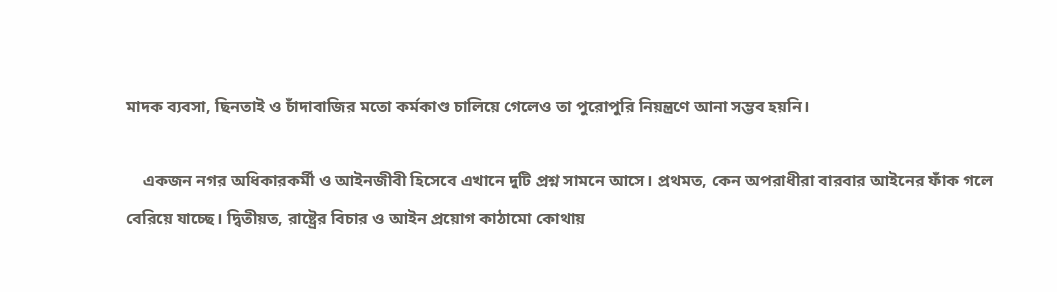মাদক ব্যবসা, ছিনতাই ও চাঁদাবাজির মতো কর্মকাণ্ড চালিয়ে গেলেও তা পুরোপুরি নিয়ন্ত্রণে আনা সম্ভব হয়নি।

    একজন নগর অধিকারকর্মী ও আইনজীবী হিসেবে এখানে দুটি প্রশ্ন সামনে আসে। প্রথমত, কেন অপরাধীরা বারবার আইনের ফাঁক গলে বেরিয়ে যাচ্ছে। দ্বিতীয়ত, রাষ্ট্রের বিচার ও আইন প্রয়োগ কাঠামো কোথায়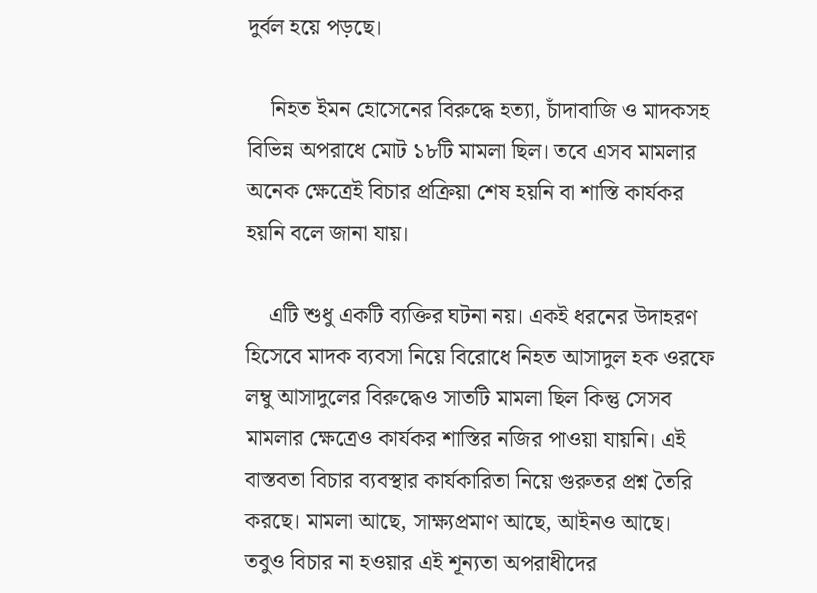দুর্বল হয়ে পড়ছে।

    নিহত ইমন হোসেনের বিরুদ্ধে হত্যা, চাঁদাবাজি ও মাদকসহ বিভিন্ন অপরাধে মোট ১৮টি মামলা ছিল। তবে এসব মামলার অনেক ক্ষেত্রেই বিচার প্রক্রিয়া শেষ হয়নি বা শাস্তি কার্যকর হয়নি বলে জানা যায়।

    এটি শুধু একটি ব্যক্তির ঘটনা নয়। একই ধরনের উদাহরণ হিসেবে মাদক ব্যবসা নিয়ে বিরোধে নিহত আসাদুল হক ওরফে লম্বু আসাদুলের বিরুদ্ধেও সাতটি মামলা ছিল কিন্তু সেসব মামলার ক্ষেত্রেও কার্যকর শাস্তির নজির পাওয়া যায়নি। এই বাস্তবতা বিচার ব্যবস্থার কার্যকারিতা নিয়ে গুরুতর প্রশ্ন তৈরি করছে। মামলা আছে, সাক্ষ্যপ্রমাণ আছে, আইনও আছে। তবুও বিচার না হওয়ার এই শূন্যতা অপরাধীদের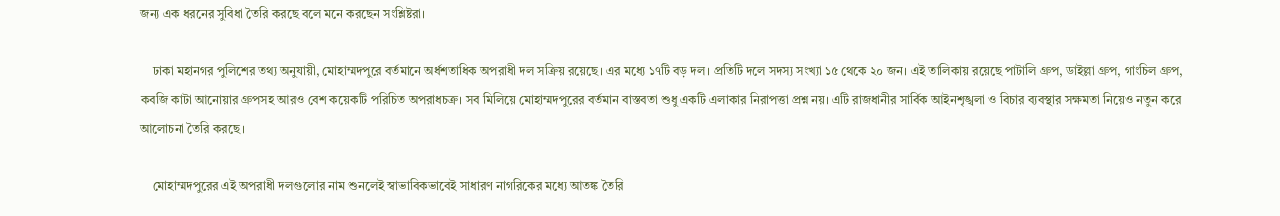জন্য এক ধরনের সুবিধা তৈরি করছে বলে মনে করছেন সংশ্লিষ্টরা।

    ঢাকা মহানগর পুলিশের তথ্য অনুযায়ী, মোহাম্মদপুরে বর্তমানে অর্ধশতাধিক অপরাধী দল সক্রিয় রয়েছে। এর মধ্যে ১৭টি বড় দল। প্রতিটি দলে সদস্য সংখ্যা ১৫ থেকে ২০ জন। এই তালিকায় রয়েছে পাটালি গ্রুপ, ডাইল্লা গ্রুপ, গাংচিল গ্রুপ, কবজি কাটা আনোয়ার গ্রুপসহ আরও বেশ কয়েকটি পরিচিত অপরাধচক্র। সব মিলিয়ে মোহাম্মদপুরের বর্তমান বাস্তবতা শুধু একটি এলাকার নিরাপত্তা প্রশ্ন নয়। এটি রাজধানীর সার্বিক আইনশৃঙ্খলা ও বিচার ব্যবস্থার সক্ষমতা নিয়েও নতুন করে আলোচনা তৈরি করছে।

    মোহাম্মদপুরের এই অপরাধী দলগুলোর নাম শুনলেই স্বাভাবিকভাবেই সাধারণ নাগরিকের মধ্যে আতঙ্ক তৈরি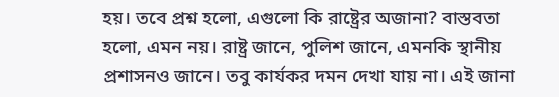হয়। তবে প্রশ্ন হলো, এগুলো কি রাষ্ট্রের অজানা? বাস্তবতা হলো, এমন নয়। রাষ্ট্র জানে, পুলিশ জানে, এমনকি স্থানীয় প্রশাসনও জানে। তবু কার্যকর দমন দেখা যায় না। এই জানা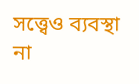সত্ত্বেও ব্যবস্থা না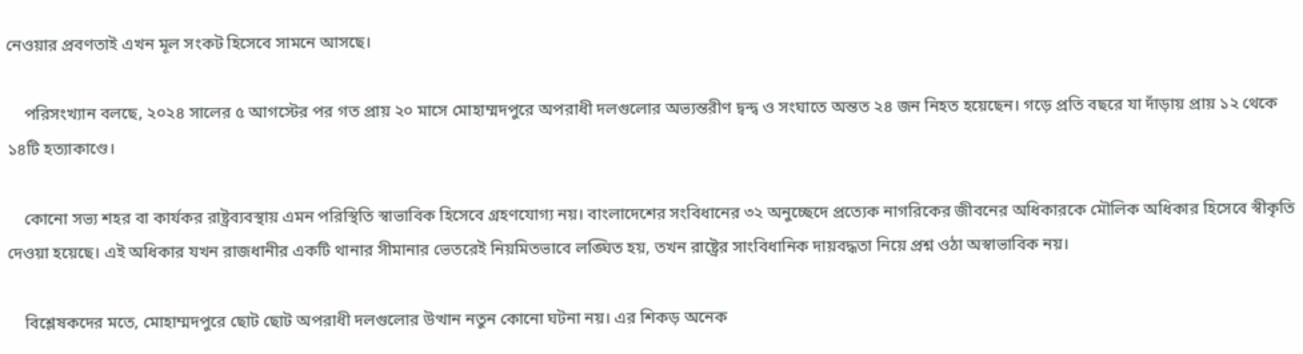নেওয়ার প্রবণতাই এখন মূল সংকট হিসেবে সামনে আসছে।

    পরিসংখ্যান বলছে, ২০২৪ সালের ৫ আগস্টের পর গত প্রায় ২০ মাসে মোহাম্মদপুরে অপরাধী দলগুলোর অভ্যন্তরীণ দ্বন্দ্ব ও সংঘাতে অন্তত ২৪ জন নিহত হয়েছেন। গড়ে প্রতি বছরে যা দাঁড়ায় প্রায় ১২ থেকে ১৪টি হত্যাকাণ্ডে।

    কোনো সভ্য শহর বা কার্যকর রাষ্ট্রব্যবস্থায় এমন পরিস্থিতি স্বাভাবিক হিসেবে গ্রহণযোগ্য নয়। বাংলাদেশের সংবিধানের ৩২ অনুচ্ছেদে প্রত্যেক নাগরিকের জীবনের অধিকারকে মৌলিক অধিকার হিসেবে স্বীকৃতি দেওয়া হয়েছে। এই অধিকার যখন রাজধানীর একটি থানার সীমানার ভেতরেই নিয়মিতভাবে লঙ্ঘিত হয়, তখন রাষ্ট্রের সাংবিধানিক দায়বদ্ধতা নিয়ে প্রশ্ন ওঠা অস্বাভাবিক নয়।

    বিশ্লেষকদের মতে, মোহাম্মদপুরে ছোট ছোট অপরাধী দলগুলোর উত্থান নতুন কোনো ঘটনা নয়। এর শিকড় অনেক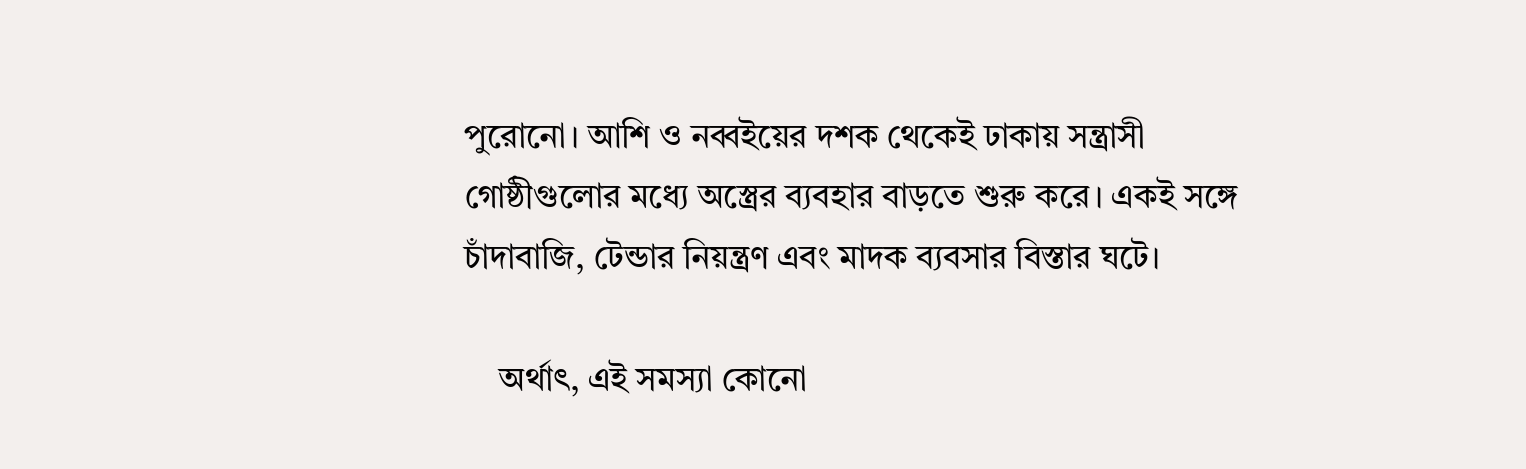পুরোনো। আশি ও নব্বইয়ের দশক থেকেই ঢাকায় সন্ত্রাসী গোষ্ঠীগুলোর মধ্যে অস্ত্রের ব্যবহার বাড়তে শুরু করে। একই সঙ্গে চাঁদাবাজি, টেন্ডার নিয়ন্ত্রণ এবং মাদক ব্যবসার বিস্তার ঘটে।

    অর্থাৎ, এই সমস্যা কোনো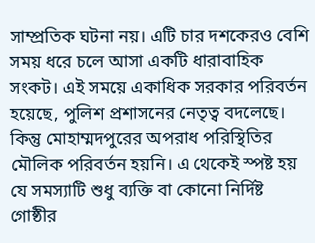সাম্প্রতিক ঘটনা নয়। এটি চার দশকেরও বেশি সময় ধরে চলে আসা একটি ধারাবাহিক সংকট। এই সময়ে একাধিক সরকার পরিবর্তন হয়েছে, পুলিশ প্রশাসনের নেতৃত্ব বদলেছে। কিন্তু মোহাম্মদপুরের অপরাধ পরিস্থিতির মৌলিক পরিবর্তন হয়নি। এ থেকেই স্পষ্ট হয় যে সমস্যাটি শুধু ব্যক্তি বা কোনো নির্দিষ্ট গোষ্ঠীর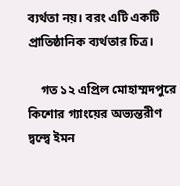ব্যর্থতা নয়। বরং এটি একটি প্রাতিষ্ঠানিক ব্যর্থতার চিত্র।

    গত ১২ এপ্রিল মোহাম্মদপুরে কিশোর গ্যাংয়ের অভ্যন্তরীণ দ্বন্দ্বে ইমন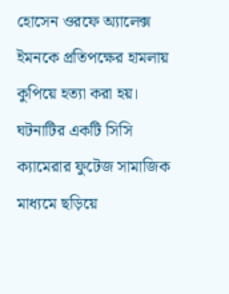হোসেন ওরফে অ্যালেক্স ইমনকে প্রতিপক্ষের হামলায় কুপিয়ে হত্যা করা হয়। ঘটনাটির একটি সিসি ক্যামেরার ফুটেজ সামাজিক মাধ্যমে ছড়িয়ে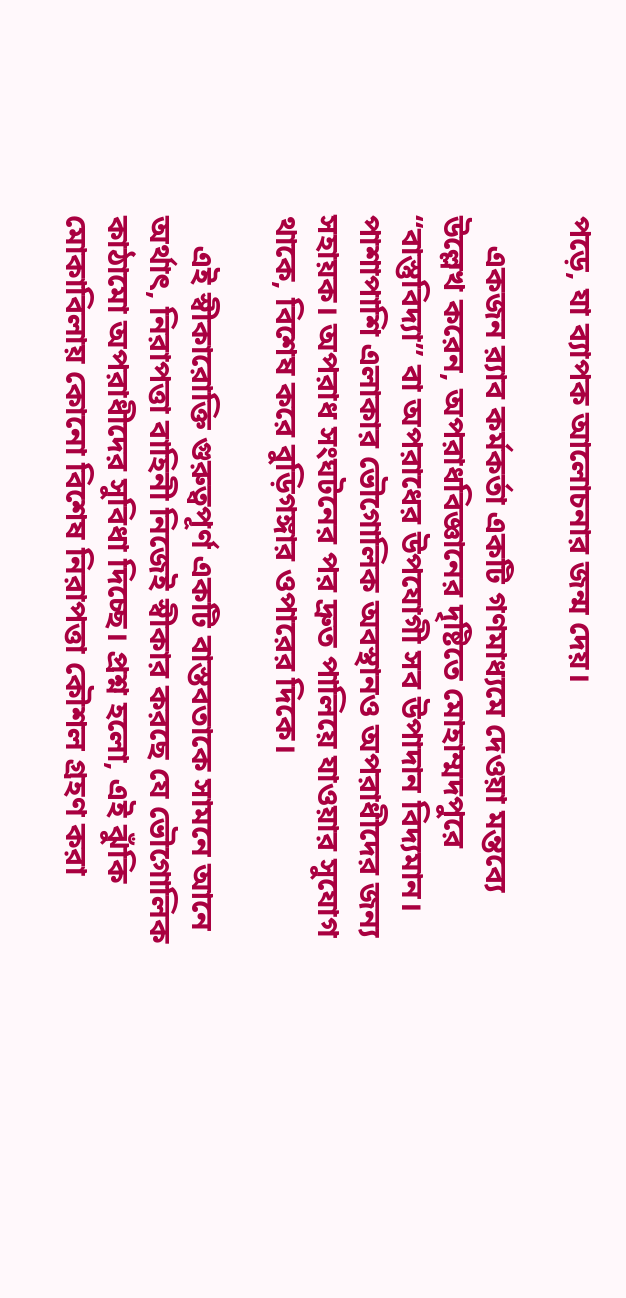পড়ে, যা ব্যাপক আলোচনার জন্ম দেয়।

    একজন র‍্যাব কর্মকর্তা একটি গণমাধ্যমে দেওয়া মন্তব্যে উল্লেখ করেন, অপরাধবিজ্ঞানের দৃষ্টিতে মোহাম্মদপুরে “বাস্তুবিদ্যা” বা অপরাধের উপযোগী সব উপাদান বিদ্যমান। পাশাপাশি এলাকার ভৌগোলিক অবস্থানও অপরাধীদের জন্য সহায়ক। অপরাধ সংঘটনের পর দ্রুত পালিয়ে যাওয়ার সুযোগ থাকে, বিশেষ করে বুড়িগঙ্গার ওপারের দিকে।

    এই স্বীকারোক্তি গুরুত্বপূর্ণ একটি বাস্তবতাকে সামনে আনে অর্থাৎ, নিরাপত্তা বাহিনী নিজেই স্বীকার করছে যে ভৌগোলিক কাঠামো অপরাধীদের সুবিধা দিচ্ছে। প্রশ্ন হলো, এই ঝুঁকি মোকাবিলায় কোনো বিশেষ নিরাপত্তা কৌশল গ্রহণ করা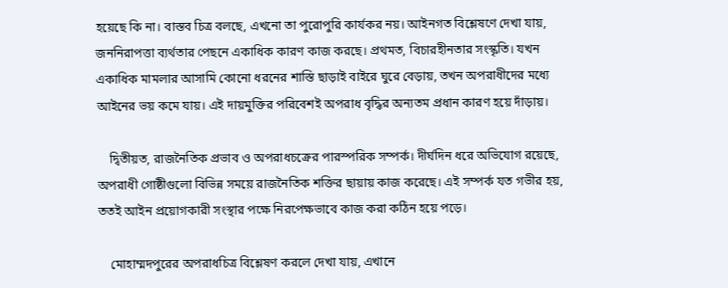হয়েছে কি না। বাস্তব চিত্র বলছে, এখনো তা পুরোপুরি কার্যকর নয়। আইনগত বিশ্লেষণে দেখা যায়, জননিরাপত্তা ব্যর্থতার পেছনে একাধিক কারণ কাজ করছে। প্রথমত, বিচারহীনতার সংস্কৃতি। যখন একাধিক মামলার আসামি কোনো ধরনের শাস্তি ছাড়াই বাইরে ঘুরে বেড়ায়, তখন অপরাধীদের মধ্যে আইনের ভয় কমে যায়। এই দায়মুক্তির পরিবেশই অপরাধ বৃদ্ধির অন্যতম প্রধান কারণ হয়ে দাঁড়ায়।

    দ্বিতীয়ত, রাজনৈতিক প্রভাব ও অপরাধচক্রের পারস্পরিক সম্পর্ক। দীর্ঘদিন ধরে অভিযোগ রয়েছে, অপরাধী গোষ্ঠীগুলো বিভিন্ন সময়ে রাজনৈতিক শক্তির ছায়ায় কাজ করেছে। এই সম্পর্ক যত গভীর হয়, ততই আইন প্রয়োগকারী সংস্থার পক্ষে নিরপেক্ষভাবে কাজ করা কঠিন হয়ে পড়ে।

    মোহাম্মদপুরের অপরাধচিত্র বিশ্লেষণ করলে দেখা যায়, এখানে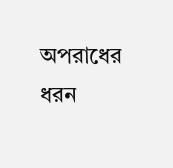অপরাধের ধরন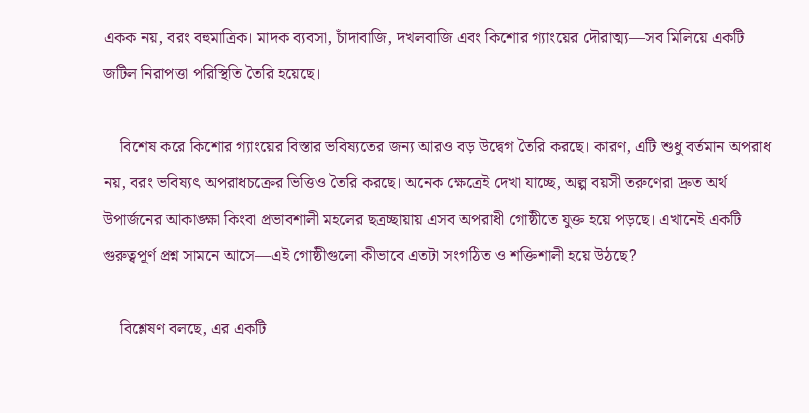একক নয়, বরং বহুমাত্রিক। মাদক ব্যবসা, চাঁদাবাজি, দখলবাজি এবং কিশোর গ্যাংয়ের দৌরাত্ম্য—সব মিলিয়ে একটি জটিল নিরাপত্তা পরিস্থিতি তৈরি হয়েছে।

    বিশেষ করে কিশোর গ্যাংয়ের বিস্তার ভবিষ্যতের জন্য আরও বড় উদ্বেগ তৈরি করছে। কারণ, এটি শুধু বর্তমান অপরাধ নয়, বরং ভবিষ্যৎ অপরাধচক্রের ভিত্তিও তৈরি করছে। অনেক ক্ষেত্রেই দেখা যাচ্ছে, অল্প বয়সী তরুণেরা দ্রুত অর্থ উপার্জনের আকাঙ্ক্ষা কিংবা প্রভাবশালী মহলের ছত্রচ্ছায়ায় এসব অপরাধী গোষ্ঠীতে যুক্ত হয়ে পড়ছে। এখানেই একটি গুরুত্বপূর্ণ প্রশ্ন সামনে আসে—এই গোষ্ঠীগুলো কীভাবে এতটা সংগঠিত ও শক্তিশালী হয়ে উঠছে?

    বিশ্লেষণ বলছে, এর একটি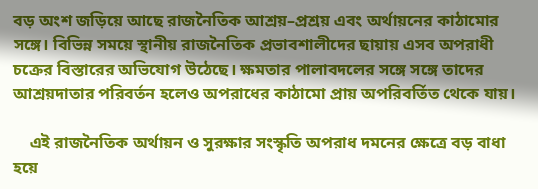বড় অংশ জড়িয়ে আছে রাজনৈতিক আশ্রয়–প্রশ্রয় এবং অর্থায়নের কাঠামোর সঙ্গে। বিভিন্ন সময়ে স্থানীয় রাজনৈতিক প্রভাবশালীদের ছায়ায় এসব অপরাধী চক্রের বিস্তারের অভিযোগ উঠেছে। ক্ষমতার পালাবদলের সঙ্গে সঙ্গে তাদের আশ্রয়দাতার পরিবর্তন হলেও অপরাধের কাঠামো প্রায় অপরিবর্তিত থেকে যায়।

    এই রাজনৈতিক অর্থায়ন ও সুরক্ষার সংস্কৃতি অপরাধ দমনের ক্ষেত্রে বড় বাধা হয়ে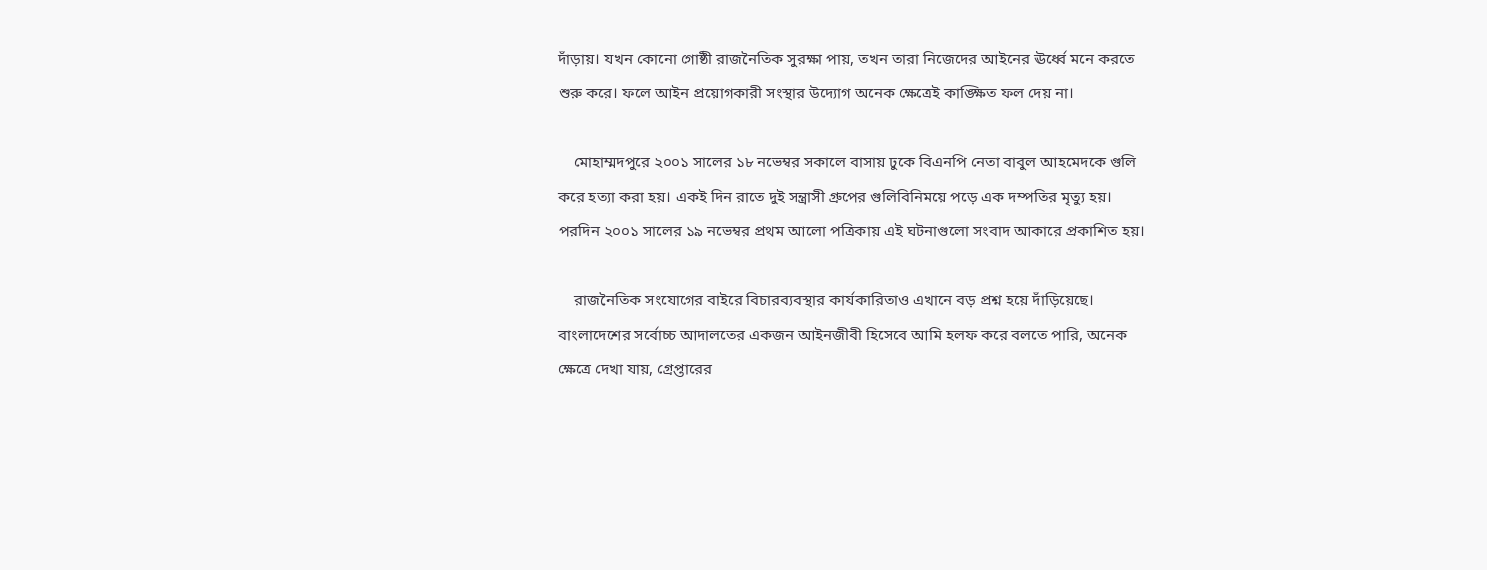দাঁড়ায়। যখন কোনো গোষ্ঠী রাজনৈতিক সুরক্ষা পায়, তখন তারা নিজেদের আইনের ঊর্ধ্বে মনে করতে শুরু করে। ফলে আইন প্রয়োগকারী সংস্থার উদ্যোগ অনেক ক্ষেত্রেই কাঙ্ক্ষিত ফল দেয় না।

    মোহাম্মদপুরে ২০০১ সালের ১৮ নভেম্বর সকালে বাসায় ঢুকে বিএনপি নেতা বাবুল আহমেদকে গুলি করে হত্যা করা হয়। একই দিন রাতে দুই সন্ত্রাসী গ্রুপের গুলিবিনিময়ে পড়ে এক দম্পতির মৃত্যু হয়। পরদিন ২০০১ সালের ১৯ নভেম্বর প্রথম আলো পত্রিকায় এই ঘটনাগুলো সংবাদ আকারে প্রকাশিত হয়।

    রাজনৈতিক সংযোগের বাইরে বিচারব্যবস্থার কার্যকারিতাও এখানে বড় প্রশ্ন হয়ে দাঁড়িয়েছে। বাংলাদেশের সর্বোচ্চ আদালতের একজন আইনজীবী হিসেবে আমি হলফ করে বলতে পারি, অনেক ক্ষেত্রে দেখা যায়, গ্রেপ্তারের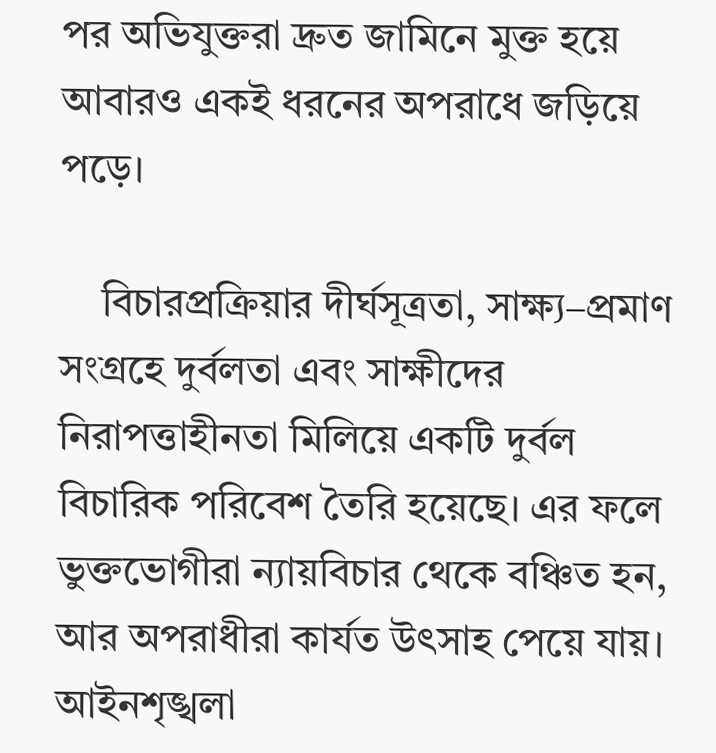পর অভিযুক্তরা দ্রুত জামিনে মুক্ত হয়ে আবারও একই ধরনের অপরাধে জড়িয়ে পড়ে।

    বিচারপ্রক্রিয়ার দীর্ঘসূত্রতা, সাক্ষ্য–প্রমাণ সংগ্রহে দুর্বলতা এবং সাক্ষীদের নিরাপত্তাহীনতা মিলিয়ে একটি দুর্বল বিচারিক পরিবেশ তৈরি হয়েছে। এর ফলে ভুক্তভোগীরা ন্যায়বিচার থেকে বঞ্চিত হন, আর অপরাধীরা কার্যত উৎসাহ পেয়ে যায়। আইনশৃঙ্খলা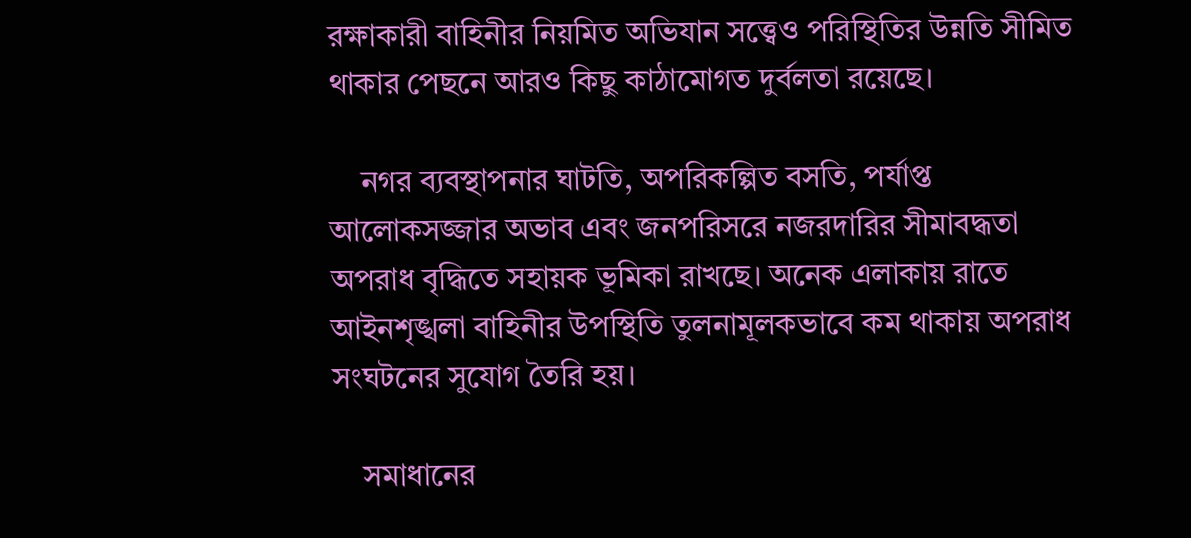রক্ষাকারী বাহিনীর নিয়মিত অভিযান সত্ত্বেও পরিস্থিতির উন্নতি সীমিত থাকার পেছনে আরও কিছু কাঠামোগত দুর্বলতা রয়েছে।

    নগর ব্যবস্থাপনার ঘাটতি, অপরিকল্পিত বসতি, পর্যাপ্ত আলোকসজ্জার অভাব এবং জনপরিসরে নজরদারির সীমাবদ্ধতা অপরাধ বৃদ্ধিতে সহায়ক ভূমিকা রাখছে। অনেক এলাকায় রাতে আইনশৃঙ্খলা বাহিনীর উপস্থিতি তুলনামূলকভাবে কম থাকায় অপরাধ সংঘটনের সুযোগ তৈরি হয়।

    সমাধানের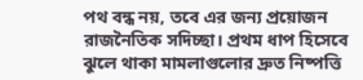পথ বন্ধ নয়, তবে এর জন্য প্রয়োজন রাজনৈতিক সদিচ্ছা। প্রথম ধাপ হিসেবে ঝুলে থাকা মামলাগুলোর দ্রুত নিষ্পত্তি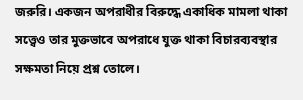জরুরি। একজন অপরাধীর বিরুদ্ধে একাধিক মামলা থাকা সত্ত্বেও তার মুক্তভাবে অপরাধে যুক্ত থাকা বিচারব্যবস্থার সক্ষমতা নিয়ে প্রশ্ন তোলে।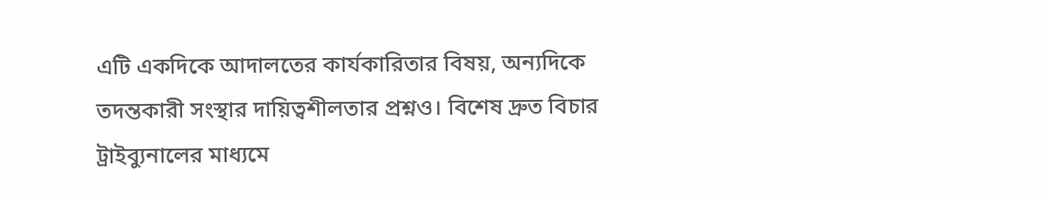এটি একদিকে আদালতের কার্যকারিতার বিষয়, অন্যদিকে তদন্তকারী সংস্থার দায়িত্বশীলতার প্রশ্নও। বিশেষ দ্রুত বিচার ট্রাইব্যুনালের মাধ্যমে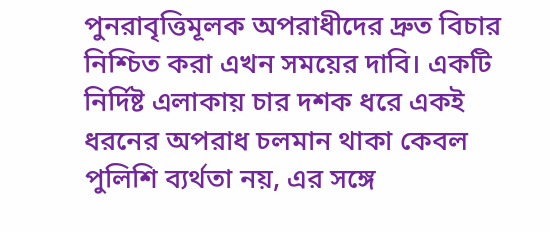পুনরাবৃত্তিমূলক অপরাধীদের দ্রুত বিচার নিশ্চিত করা এখন সময়ের দাবি। একটি নির্দিষ্ট এলাকায় চার দশক ধরে একই ধরনের অপরাধ চলমান থাকা কেবল পুলিশি ব্যর্থতা নয়, এর সঙ্গে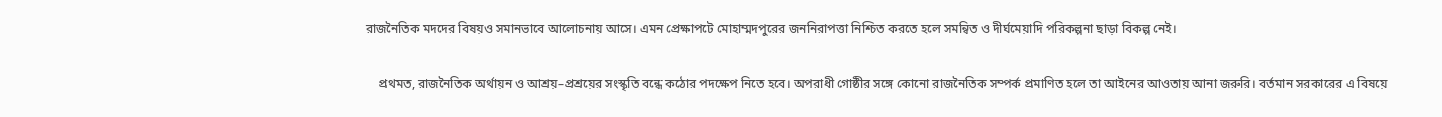রাজনৈতিক মদদের বিষয়ও সমানভাবে আলোচনায় আসে। এমন প্রেক্ষাপটে মোহাম্মদপুরের জননিরাপত্তা নিশ্চিত করতে হলে সমন্বিত ও দীর্ঘমেয়াদি পরিকল্পনা ছাড়া বিকল্প নেই।

    প্রথমত, রাজনৈতিক অর্থায়ন ও আশ্রয়–প্রশ্রয়ের সংস্কৃতি বন্ধে কঠোর পদক্ষেপ নিতে হবে। অপরাধী গোষ্ঠীর সঙ্গে কোনো রাজনৈতিক সম্পর্ক প্রমাণিত হলে তা আইনের আওতায় আনা জরুরি। বর্তমান সরকারের এ বিষয়ে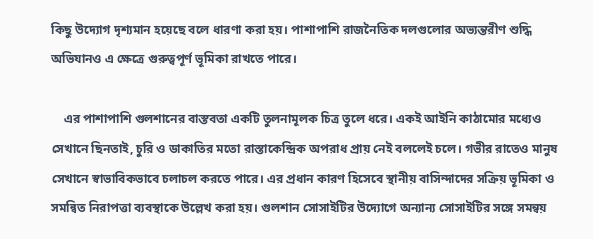কিছু উদ্যোগ দৃশ্যমান হয়েছে বলে ধারণা করা হয়। পাশাপাশি রাজনৈতিক দলগুলোর অভ্যন্তরীণ শুদ্ধি অভিযানও এ ক্ষেত্রে গুরুত্বপূর্ণ ভূমিকা রাখতে পারে।

    এর পাশাপাশি গুলশানের বাস্তবতা একটি তুলনামূলক চিত্র তুলে ধরে। একই আইনি কাঠামোর মধ্যেও সেখানে ছিনতাই, চুরি ও ডাকাতির মতো রাস্তাকেন্দ্রিক অপরাধ প্রায় নেই বললেই চলে। গভীর রাতেও মানুষ সেখানে স্বাভাবিকভাবে চলাচল করতে পারে। এর প্রধান কারণ হিসেবে স্থানীয় বাসিন্দাদের সক্রিয় ভূমিকা ও সমন্বিত নিরাপত্তা ব্যবস্থাকে উল্লেখ করা হয়। গুলশান সোসাইটির উদ্যোগে অন্যান্য সোসাইটির সঙ্গে সমন্বয়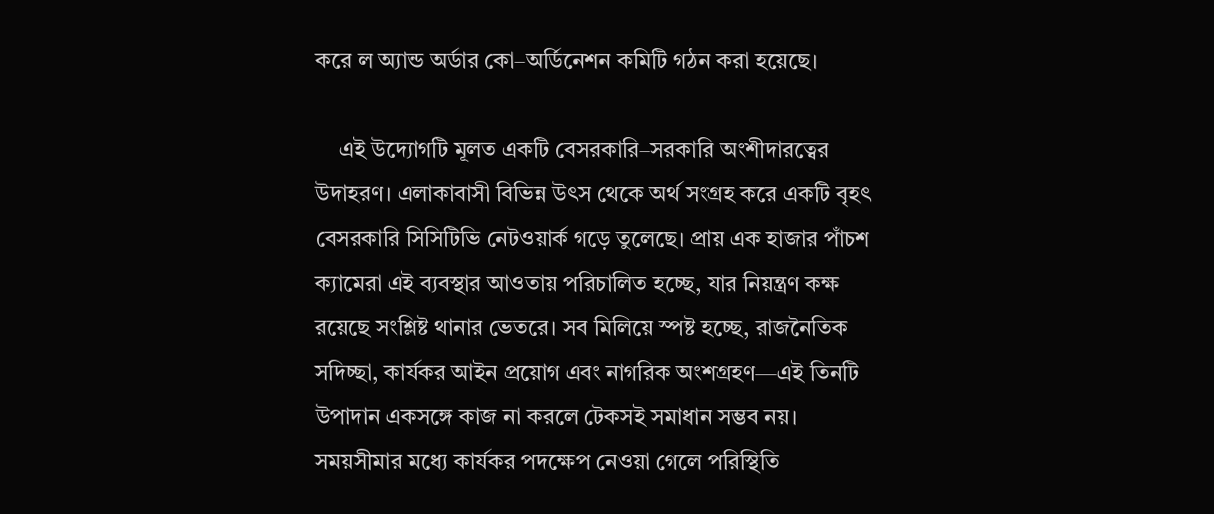করে ল অ্যান্ড অর্ডার কো–অর্ডিনেশন কমিটি গঠন করা হয়েছে।

    এই উদ্যোগটি মূলত একটি বেসরকারি–সরকারি অংশীদারত্বের উদাহরণ। এলাকাবাসী বিভিন্ন উৎস থেকে অর্থ সংগ্রহ করে একটি বৃহৎ বেসরকারি সিসিটিভি নেটওয়ার্ক গড়ে তুলেছে। প্রায় এক হাজার পাঁচশ ক্যামেরা এই ব্যবস্থার আওতায় পরিচালিত হচ্ছে, যার নিয়ন্ত্রণ কক্ষ রয়েছে সংশ্লিষ্ট থানার ভেতরে। সব মিলিয়ে স্পষ্ট হচ্ছে, রাজনৈতিক সদিচ্ছা, কার্যকর আইন প্রয়োগ এবং নাগরিক অংশগ্রহণ—এই তিনটি উপাদান একসঙ্গে কাজ না করলে টেকসই সমাধান সম্ভব নয়। সময়সীমার মধ্যে কার্যকর পদক্ষেপ নেওয়া গেলে পরিস্থিতি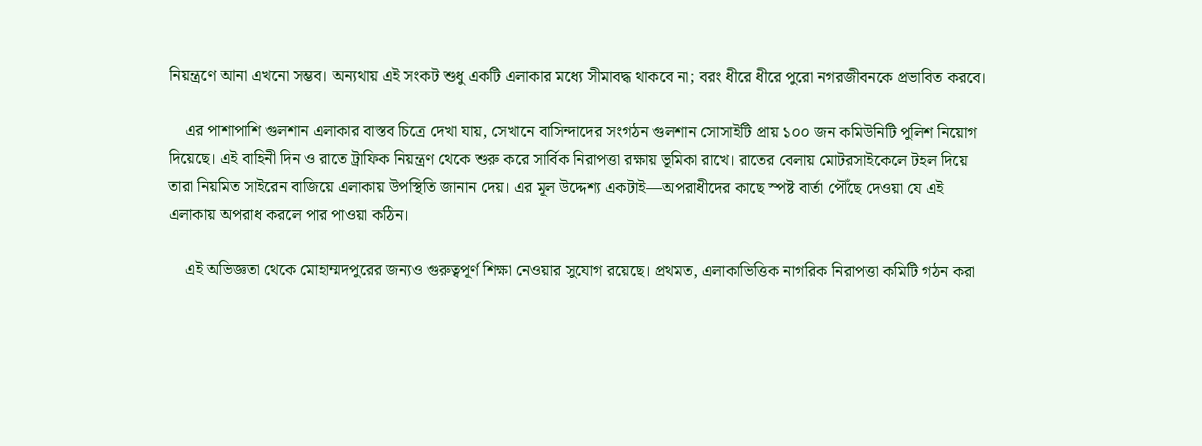নিয়ন্ত্রণে আনা এখনো সম্ভব। অন্যথায় এই সংকট শুধু একটি এলাকার মধ্যে সীমাবদ্ধ থাকবে না; বরং ধীরে ধীরে পুরো নগরজীবনকে প্রভাবিত করবে।

    এর পাশাপাশি গুলশান এলাকার বাস্তব চিত্রে দেখা যায়, সেখানে বাসিন্দাদের সংগঠন গুলশান সোসাইটি প্রায় ১০০ জন কমিউনিটি পুলিশ নিয়োগ দিয়েছে। এই বাহিনী দিন ও রাতে ট্রাফিক নিয়ন্ত্রণ থেকে শুরু করে সার্বিক নিরাপত্তা রক্ষায় ভূমিকা রাখে। রাতের বেলায় মোটরসাইকেলে টহল দিয়ে তারা নিয়মিত সাইরেন বাজিয়ে এলাকায় উপস্থিতি জানান দেয়। এর মূল উদ্দেশ্য একটাই—অপরাধীদের কাছে স্পষ্ট বার্তা পৌঁছে দেওয়া যে এই এলাকায় অপরাধ করলে পার পাওয়া কঠিন।

    এই অভিজ্ঞতা থেকে মোহাম্মদপুরের জন্যও গুরুত্বপূর্ণ শিক্ষা নেওয়ার সুযোগ রয়েছে। প্রথমত, এলাকাভিত্তিক নাগরিক নিরাপত্তা কমিটি গঠন করা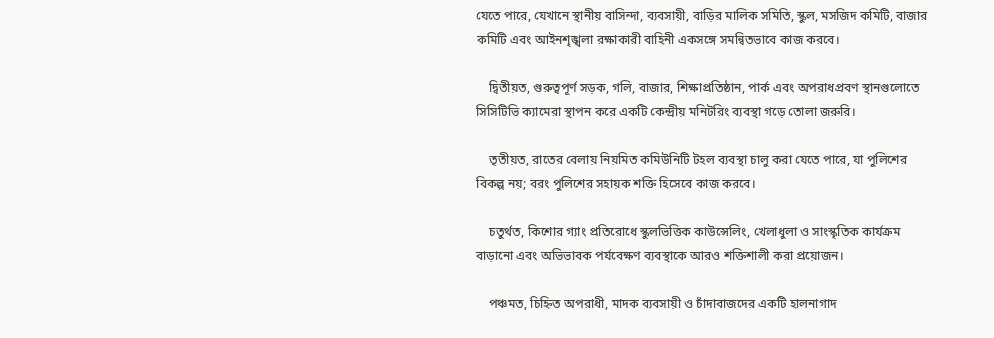যেতে পারে, যেখানে স্থানীয় বাসিন্দা, ব্যবসায়ী, বাড়ির মালিক সমিতি, স্কুল, মসজিদ কমিটি, বাজার কমিটি এবং আইনশৃঙ্খলা রক্ষাকারী বাহিনী একসঙ্গে সমন্বিতভাবে কাজ করবে।

    দ্বিতীয়ত, গুরুত্বপূর্ণ সড়ক, গলি, বাজার, শিক্ষাপ্রতিষ্ঠান, পার্ক এবং অপরাধপ্রবণ স্থানগুলোতে সিসিটিভি ক্যামেরা স্থাপন করে একটি কেন্দ্রীয় মনিটরিং ব্যবস্থা গড়ে তোলা জরুরি।

    তৃতীয়ত, রাতের বেলায় নিয়মিত কমিউনিটি টহল ব্যবস্থা চালু করা যেতে পারে, যা পুলিশের বিকল্প নয়; বরং পুলিশের সহায়ক শক্তি হিসেবে কাজ করবে।

    চতুর্থত, কিশোর গ্যাং প্রতিরোধে স্কুলভিত্তিক কাউন্সেলিং, খেলাধুলা ও সাংস্কৃতিক কার্যক্রম বাড়ানো এবং অভিভাবক পর্যবেক্ষণ ব্যবস্থাকে আরও শক্তিশালী করা প্রয়োজন।

    পঞ্চমত, চিহ্নিত অপরাধী, মাদক ব্যবসায়ী ও চাঁদাবাজদের একটি হালনাগাদ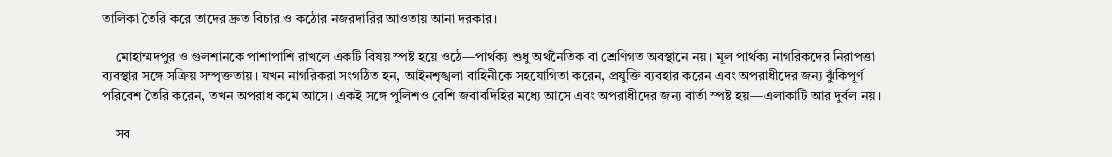তালিকা তৈরি করে তাদের দ্রুত বিচার ও কঠোর নজরদারির আওতায় আনা দরকার।

    মোহাম্মদপুর ও গুলশানকে পাশাপাশি রাখলে একটি বিষয় স্পষ্ট হয়ে ওঠে—পার্থক্য শুধু অর্থনৈতিক বা শ্রেণিগত অবস্থানে নয়। মূল পার্থক্য নাগরিকদের নিরাপত্তা ব্যবস্থার সঙ্গে সক্রিয় সম্পৃক্ততায়। যখন নাগরিকরা সংগঠিত হন, আইনশৃঙ্খলা বাহিনীকে সহযোগিতা করেন, প্রযুক্তি ব্যবহার করেন এবং অপরাধীদের জন্য ঝুঁকিপূর্ণ পরিবেশ তৈরি করেন, তখন অপরাধ কমে আসে। একই সঙ্গে পুলিশও বেশি জবাবদিহির মধ্যে আসে এবং অপরাধীদের জন্য বার্তা স্পষ্ট হয়—এলাকাটি আর দুর্বল নয়।

    সব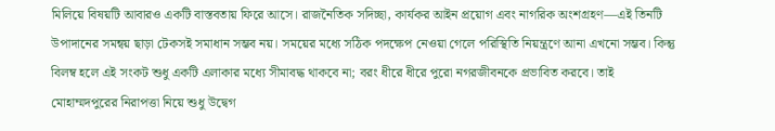মিলিয়ে বিষয়টি আবারও একটি বাস্তবতায় ফিরে আসে। রাজনৈতিক সদিচ্ছা, কার্যকর আইন প্রয়োগ এবং নাগরিক অংশগ্রহণ—এই তিনটি উপাদানের সমন্বয় ছাড়া টেকসই সমাধান সম্ভব নয়। সময়ের মধ্যে সঠিক পদক্ষেপ নেওয়া গেলে পরিস্থিতি নিয়ন্ত্রণে আনা এখনো সম্ভব। কিন্তু বিলম্ব হলে এই সংকট শুধু একটি এলাকার মধ্যে সীমাবদ্ধ থাকবে না; বরং ধীরে ধীরে পুরো নগরজীবনকে প্রভাবিত করবে। তাই মোহাম্মদপুরের নিরাপত্তা নিয়ে শুধু উদ্বেগ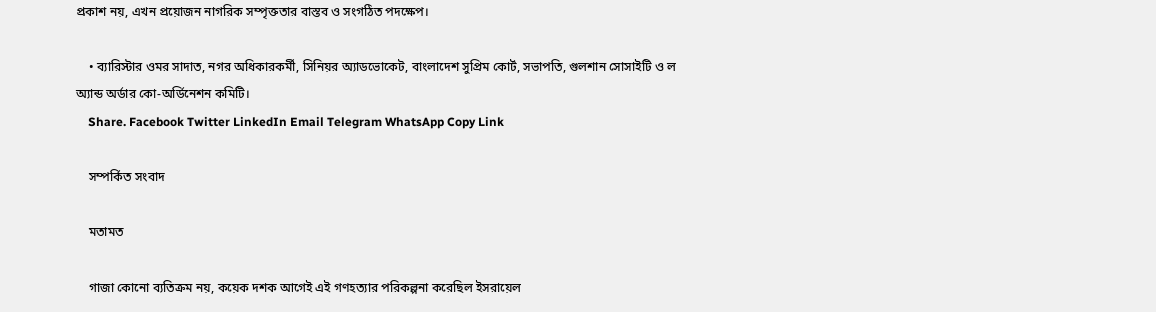প্রকাশ নয়, এখন প্রয়োজন নাগরিক সম্পৃক্ততার বাস্তব ও সংগঠিত পদক্ষেপ।

    • ব্যারিস্টার ওমর সাদাত, নগর অধিকারকর্মী, সিনিয়র অ্যাডভোকেট, বাংলাদেশ সুপ্রিম কোর্ট, সভাপতি, গুলশান সোসাইটি ও ল অ্যান্ড অর্ডার কো-অর্ডিনেশন কমিটি।
    Share. Facebook Twitter LinkedIn Email Telegram WhatsApp Copy Link

    সম্পর্কিত সংবাদ

    মতামত

    গাজা কোনো ব্যতিক্রম নয়, কয়েক দশক আগেই এই গণহত্যার পরিকল্পনা করেছিল ইসরায়েল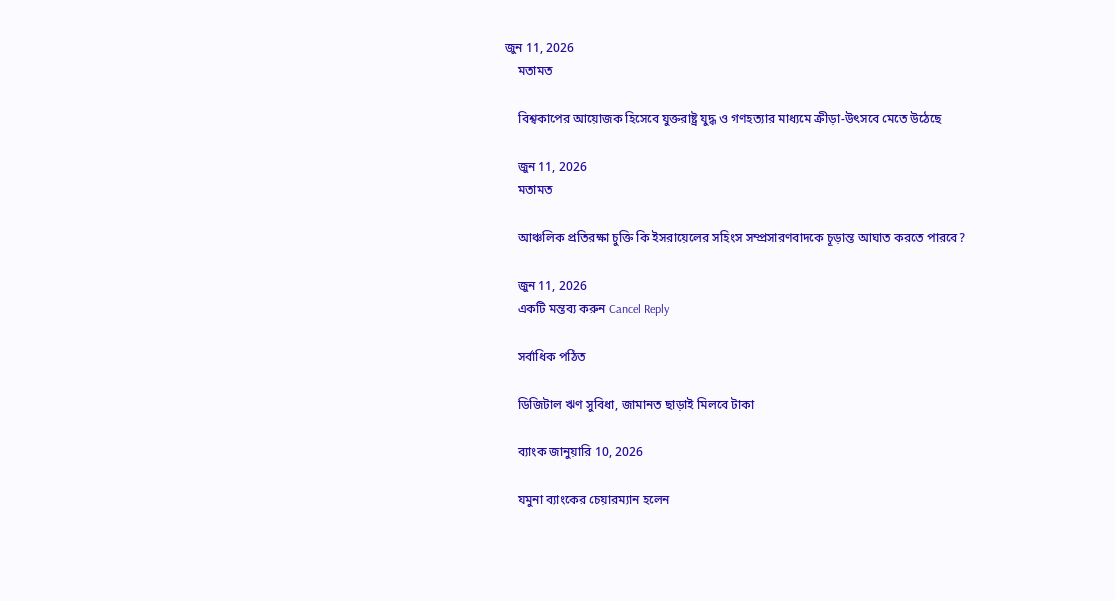জুন 11, 2026
    মতামত

    বিশ্বকাপের আয়োজক হিসেবে যুক্তরাষ্ট্র যুদ্ধ ও গণহত্যার মাধ্যমে ক্রীড়া-উৎসবে মেতে উঠেছে

    জুন 11, 2026
    মতামত

    আঞ্চলিক প্রতিরক্ষা চুক্তি কি ইসরায়েলের সহিংস সম্প্রসারণবাদকে চূড়ান্ত আঘাত করতে পারবে?

    জুন 11, 2026
    একটি মন্তব্য করুন Cancel Reply

    সর্বাধিক পঠিত

    ডিজিটাল ঋণ সুবিধা, জামানত ছাড়াই মিলবে টাকা

    ব্যাংক জানুয়ারি 10, 2026

    যমুনা ব্যাংকের চেয়ারম্যান হলেন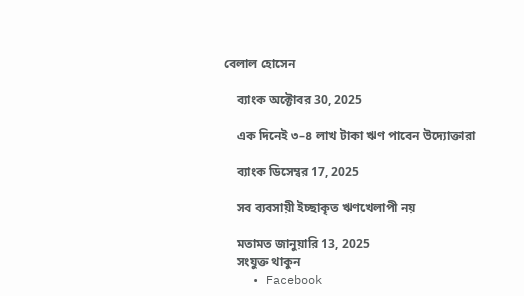বেলাল হোসেন

    ব্যাংক অক্টোবর 30, 2025

    এক দিনেই ৩–৪ লাখ টাকা ঋণ পাবেন উদ্যোক্তারা

    ব্যাংক ডিসেম্বর 17, 2025

    সব ব্যবসায়ী ইচ্ছাকৃত ঋণখেলাপী নয়

    মতামত জানুয়ারি 13, 2025
    সংযুক্ত থাকুন
    • Facebook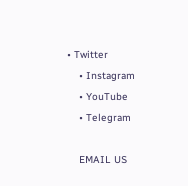• Twitter
    • Instagram
    • YouTube
    • Telegram

    EMAIL US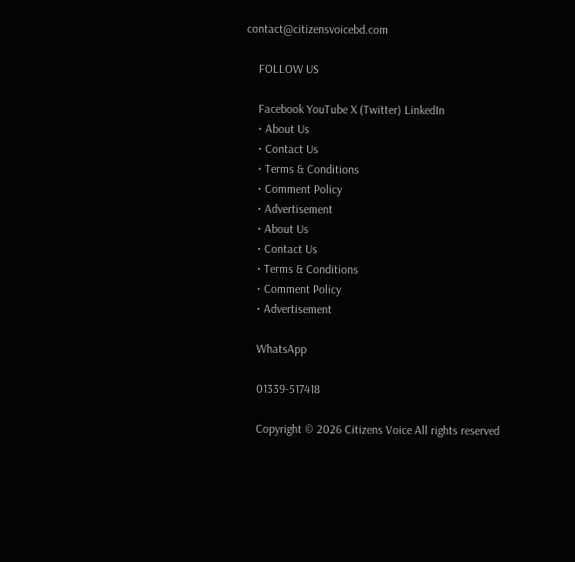contact@citizensvoicebd.com

    FOLLOW US

    Facebook YouTube X (Twitter) LinkedIn
    • About Us
    • Contact Us
    • Terms & Conditions
    • Comment Policy
    • Advertisement
    • About Us
    • Contact Us
    • Terms & Conditions
    • Comment Policy
    • Advertisement

    WhatsApp

    01339-517418

    Copyright © 2026 Citizens Voice All rights reserved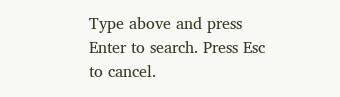Type above and press Enter to search. Press Esc to cancel.